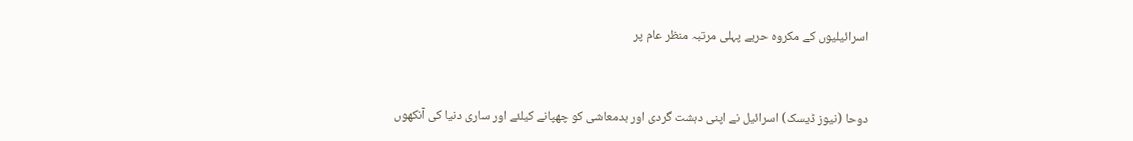اسرائیلیوں کے مکروہ حربے پہلی مرتبہ منظر عام پر



دوحا (نیوز ڈیسک) اسرائیل نے اپنی دہشت گردی اور بدمعاشی کو چھپانے کیلئے اور ساری دنیا کی آنکھوں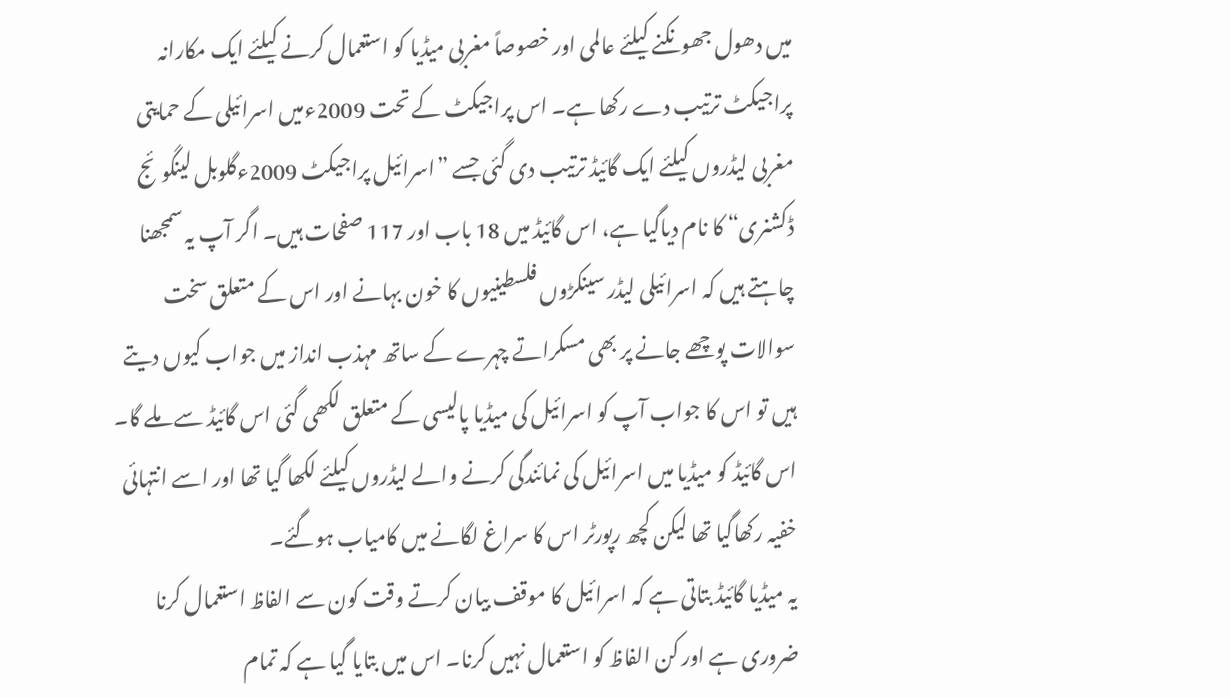میں دھول جھونکنے کیلئے عالمی اور خصوصاً مغربی میڈیا کو استعمال کرنے کیلئے ایک مکارانہ پراجیکٹ ترتیب دے رکھا ہے۔ اس پراجیکٹ کے تحت 2009ءمیں اسرائیلی کے حمایتی مغربی لیڈروں کیلئے ایک گائیڈ ترتیب دی گئی جسے ”اسرائیل پراجیکٹ 2009ءگلوبل لینگوئج ڈکشنری“ کا نام دیاگیا ہے، اس گائیڈ میں 18 باب اور 117 صفحات ہیں۔ اگر آپ یہ سمجھنا چاہتے ہیں کہ اسرائیلی لیڈر سینکڑوں فلسطینیوں کا خون بہانے اور اس کے متعلق سخت سوالات پوچھے جانے پر بھی مسکراتے چہرے کے ساتھ مہذب انداز میں جواب کیوں دیتے ہیں تو اس کا جواب آپ کو اسرائیل کی میڈیا پالیسی کے متعلق لکھی گئی اس گائیڈ سے ملے گا۔ اس گائیڈ کو میڈیا میں اسرائیل کی نمائندگی کرنے والے لیڈروں کیلئے لکھا گیا تھا اور اسے انتہائی خفیہ رکھاگیا تھا لیکن کچھ رپورٹر اس کا سراغ لگانے میں کامیاب ہوگئے۔
یہ میڈیا گائیڈ بتاتی ہے کہ اسرائیل کا موقف بیان کرتے وقت کون سے الفاظ استعمال کرنا ضروری ہے اور کن الفاظ کو استعمال نہیں کرنا۔ اس میں بتایا گیا ہے کہ تمام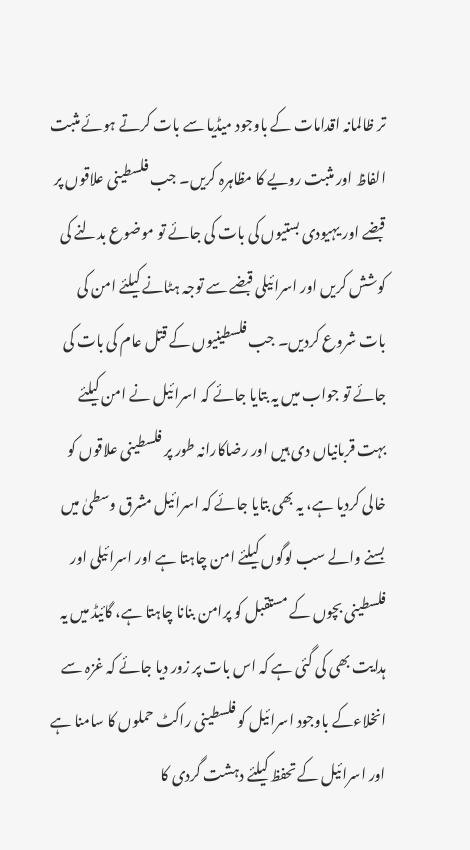تر ظالمانہ اقدامات کے باوجود میڈیا سے بات کرتے ہوئے مثبت الفاظ اور مثبت رویے کا مظاہرہ کریں۔ جب فلسطینی علاقوں پر قبضے اور یہیودی بستیوں کی بات کی جائے تو موضوع بدلنے کی کوشش کریں اور اسرائیلی قبضے سے توجہ ہٹانے کیلئے امن کی بات شروع کردیں۔ جب فلسطینیوں کے قتل عام کی بات کی جائے تو جواب میں یہ بتایا جائے کہ اسرائیل نے امن کیلئے بہت قربانیاں دی ہیں اور رضاکارانہ طور پر فلسطینی علاقوں کو خالی کردیا ہے، یہ بھی بتایا جائے کہ اسرائیل مشرق وسطیٰ میں بسنے والے سب لوگوں کیلئے امن چاہتا ہے اور اسرائیلی اور فلسطینی بچوں کے مستقبل کو پرامن بنانا چاہتا ہے، گائیڈ میں یہ ہدایت بھی کی گئی ہے کہ اس بات پر زور دیا جائے کہ غزہ سے انخلاءکے باوجود اسرائیل کو فلسطینی راکٹ حملوں کا سامنا ہے اور اسرائیل کے تحفظ کیلئے دہشت گردی کا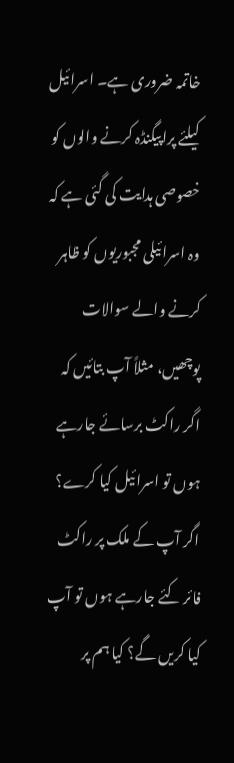خاتمہ ضروری ہے۔ اسرائیل کیلئے پراپیگنڈہ کرنے والوں کو خصوصی ہدایت کی گئی ہے کہ وہ اسرائیلی مجبوریوں کو ظاہر کرنے والے سوالات پوچھیں، مثلاً آپ بتائیں کہ اگر راکٹ برسائے جارہے ہوں تو اسرائیل کیا کرے؟ اگر آپ کے ملک پر راکٹ فائر کئے جارہے ہوں تو آپ کیا کریں گے؟ کیا ہم پر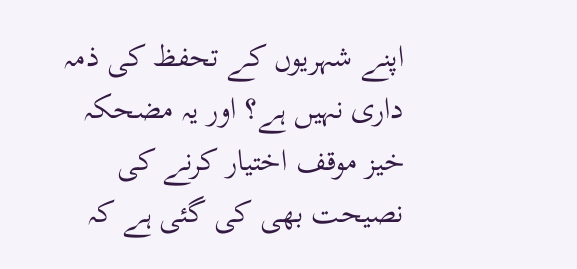اپنے شہریوں کے تحفظ کی ذمہ داری نہیں ہے؟ اور یہ مضحکہ خیز موقف اختیار کرنے کی نصیحت بھی کی گئی ہے کہ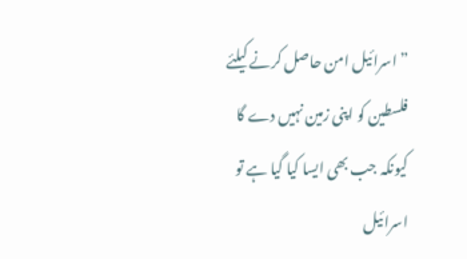”اسرائیل امن حاصل کرنے کیلئے فلسطین کو اپنی زمین نہیں دے گا کیونکہ جب بھی ایسا کیا گیا ہے تو اسرائیل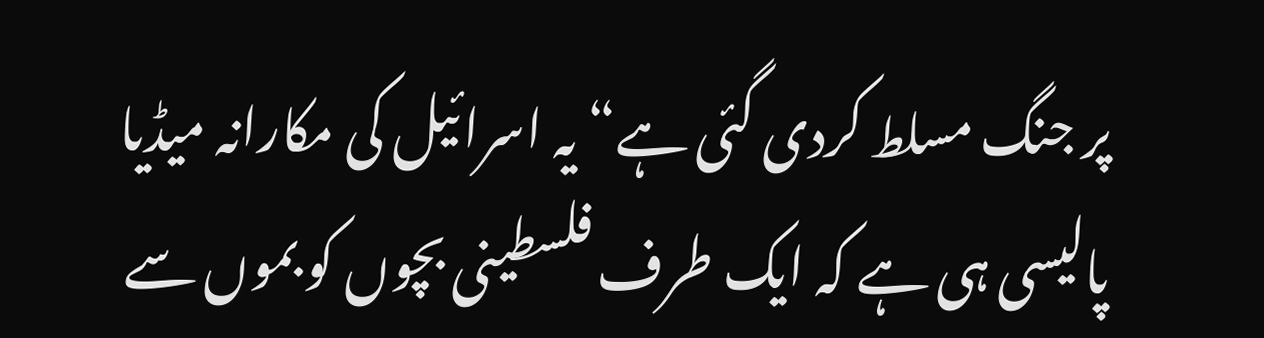پر جنگ مسلط کردی گئی ہے“ یہ اسرائیل کی مکارانہ میڈیا پالیسی ہی ہے کہ ایک طرف فلسطینی بچوں کو بموں سے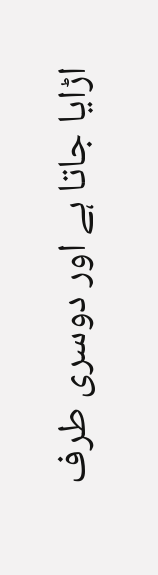اڑایا جاتا ہے اور دوسری طرف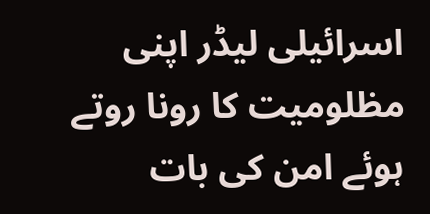اسرائیلی لیڈر اپنی مظلومیت کا رونا روتے ہوئے امن کی بات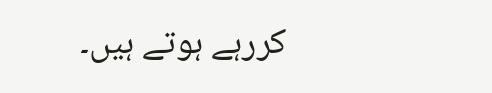کررہے ہوتے ہیں۔